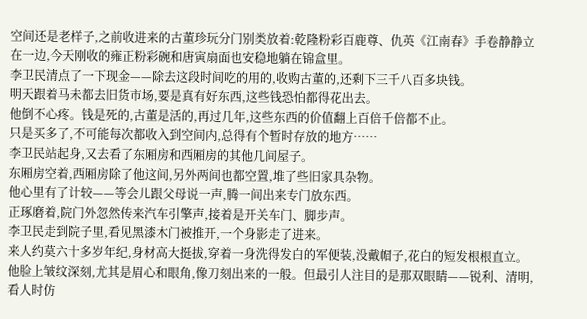空间还是老样子,之前收进来的古董珍玩分门别类放着:乾隆粉彩百鹿尊、仇英《江南春》手卷静静立在一边,今天刚收的雍正粉彩碗和唐寅扇面也安稳地躺在锦盒里。
李卫民清点了一下现金——除去这段时间吃的用的,收购古董的,还剩下三千八百多块钱。
明天跟着马未都去旧货市场,要是真有好东西,这些钱恐怕都得花出去。
他倒不心疼。钱是死的,古董是活的,再过几年,这些东西的价值翻上百倍千倍都不止。
只是买多了,不可能每次都收入到空间内,总得有个暂时存放的地方……
李卫民站起身,又去看了东厢房和西厢房的其他几间屋子。
东厢房空着,西厢房除了他这间,另外两间也都空置,堆了些旧家具杂物。
他心里有了计较——等会儿跟父母说一声,腾一间出来专门放东西。
正琢磨着,院门外忽然传来汽车引擎声,接着是开关车门、脚步声。
李卫民走到院子里,看见黑漆木门被推开,一个身影走了进来。
来人约莫六十多岁年纪,身材高大挺拔,穿着一身洗得发白的军便装,没戴帽子,花白的短发根根直立。
他脸上皱纹深刻,尤其是眉心和眼角,像刀刻出来的一般。但最引人注目的是那双眼睛——锐利、清明,看人时仿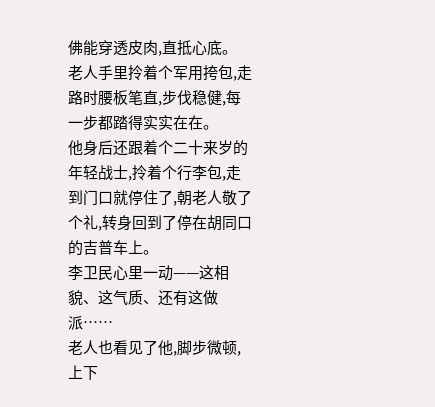佛能穿透皮肉,直抵心底。
老人手里拎着个军用挎包,走路时腰板笔直,步伐稳健,每一步都踏得实实在在。
他身后还跟着个二十来岁的年轻战士,拎着个行李包,走到门口就停住了,朝老人敬了个礼,转身回到了停在胡同口的吉普车上。
李卫民心里一动——这相貌、这气质、还有这做派……
老人也看见了他,脚步微顿,上下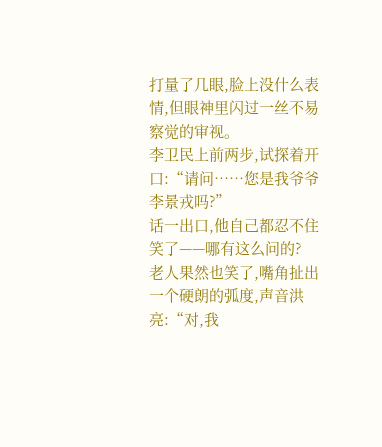打量了几眼,脸上没什么表情,但眼神里闪过一丝不易察觉的审视。
李卫民上前两步,试探着开口:“请问……您是我爷爷李景戎吗?”
话一出口,他自己都忍不住笑了——哪有这么问的?
老人果然也笑了,嘴角扯出一个硬朗的弧度,声音洪亮:“对,我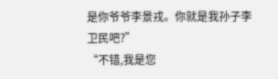是你爷爷李景戎。你就是我孙子李卫民吧?”
“不错,我是您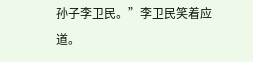孙子李卫民。”李卫民笑着应道。